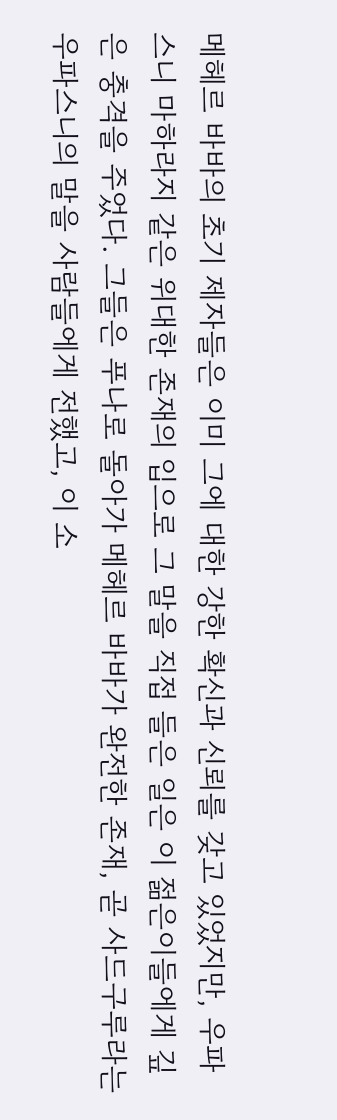메헤르 바바의 초기 제자들은 이미 그에 대한 강한 확신과 신뢰를 갖고 있었지만, 우파스니 마하라지 같은 위대한 존재의 입으로 그 말을 직접 들은 일은 이 젊은이들에게 깊은 충격을 주었다. 그들은 푸나로 돌아가 메헤르 바바가 완전한 존재, 곧 사드구루라는 우파스니의 말을 사람들에게 전했고, 이 소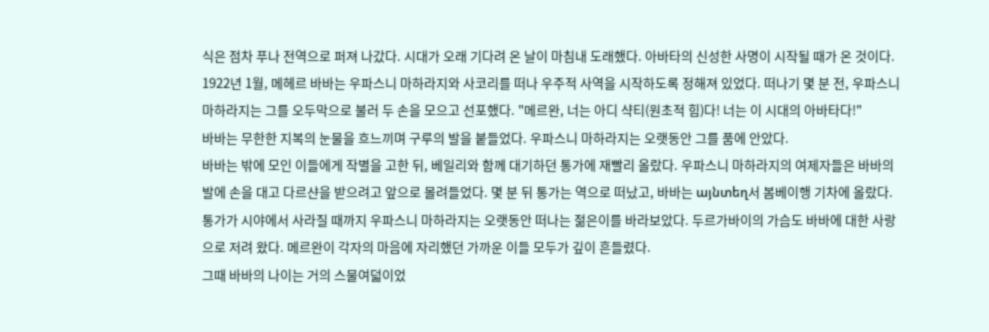식은 점차 푸나 전역으로 퍼져 나갔다. 시대가 오래 기다려 온 날이 마침내 도래했다. 아바타의 신성한 사명이 시작될 때가 온 것이다.
1922년 1월, 메헤르 바바는 우파스니 마하라지와 사코리를 떠나 우주적 사역을 시작하도록 정해져 있었다. 떠나기 몇 분 전, 우파스니 마하라지는 그를 오두막으로 불러 두 손을 모으고 선포했다. "메르완, 너는 아디 샥티(원초적 힘)다! 너는 이 시대의 아바타다!"
바바는 무한한 지복의 눈물을 흐느끼며 구루의 발을 붙들었다. 우파스니 마하라지는 오랫동안 그를 품에 안았다.
바바는 밖에 모인 이들에게 작별을 고한 뒤, 베일리와 함께 대기하던 통가에 재빨리 올랐다. 우파스니 마하라지의 여제자들은 바바의 발에 손을 대고 다르샨을 받으려고 앞으로 몰려들었다. 몇 분 뒤 통가는 역으로 떠났고, 바바는 այնտեղ서 봄베이행 기차에 올랐다.
통가가 시야에서 사라질 때까지 우파스니 마하라지는 오랫동안 떠나는 젊은이를 바라보았다. 두르가바이의 가슴도 바바에 대한 사랑으로 저려 왔다. 메르완이 각자의 마음에 자리했던 가까운 이들 모두가 깊이 흔들렸다.
그때 바바의 나이는 거의 스물여덟이었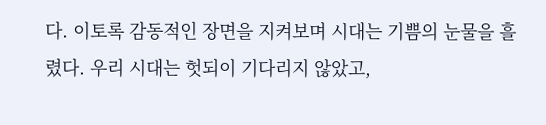다. 이토록 감동적인 장면을 지켜보며 시대는 기쁨의 눈물을 흘렸다. 우리 시대는 헛되이 기다리지 않았고,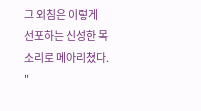그 외침은 이렇게 선포하는 신성한 목소리로 메아리쳤다. "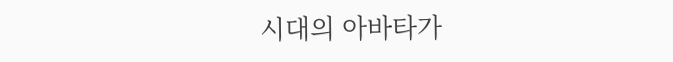시대의 아바타가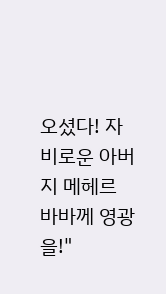오셨다! 자비로운 아버지 메헤르 바바께 영광을!"